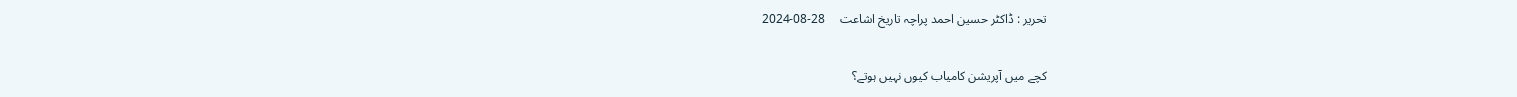تحریر : ڈاکٹر حسین احمد پراچہ تاریخ اشاعت     28-08-2024

کچے میں آپریشن کامیاب کیوں نہیں ہوتے؟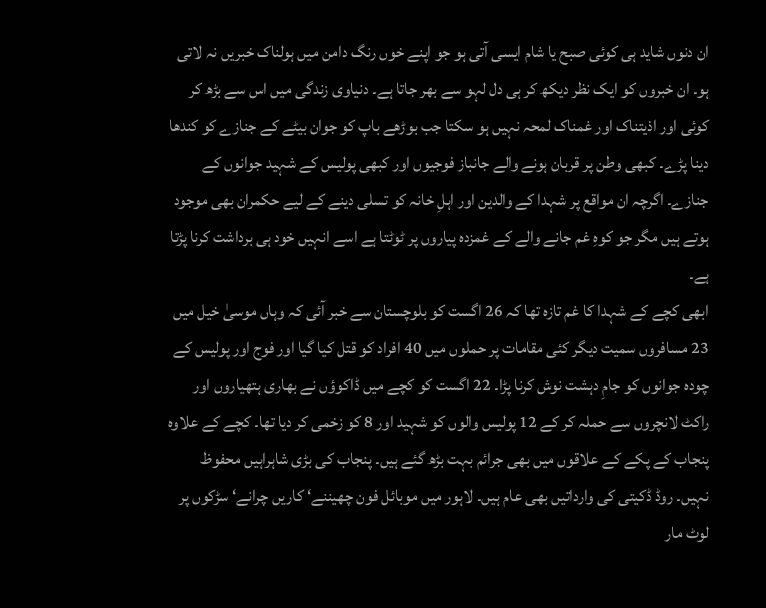ان دنوں شاید ہی کوئی صبح یا شام ایسی آتی ہو جو اپنے خوں رنگ دامن میں ہولناک خبریں نہ لاتی ہو۔ ان خبروں کو ایک نظر دیکھ کر ہی دل لہو سے بھر جاتا ہے۔ دنیاوی زندگی میں اس سے بڑھ کر کوئی اور اذیتناک اور غمناک لمحہ نہیں ہو سکتا جب بوڑھے باپ کو جوان بیٹے کے جنازے کو کندھا دینا پڑے۔ کبھی وطن پر قربان ہونے والے جانباز فوجیوں اور کبھی پولیس کے شہید جوانوں کے جنازے۔ اگرچہ ان مواقع پر شہدا کے والدین اور اہلِ خانہ کو تسلی دینے کے لیے حکمران بھی موجود ہوتے ہیں مگر جو کوہِ غم جانے والے کے غمزدہ پیاروں پر ٹوٹتا ہے اسے انہیں خود ہی برداشت کرنا پڑتا ہے۔
ابھی کچے کے شہدا کا غم تازہ تھا کہ 26 اگست کو بلوچستان سے خبر آئی کہ وہاں موسیٰ خیل میں 23 مسافروں سمیت دیگر کئی مقامات پر حملوں میں 40 افراد کو قتل کیا گیا اور فوج اور پولیس کے چودہ جوانوں کو جامِ دہشت نوش کرنا پڑا۔ 22 اگست کو کچے میں ڈاکوؤں نے بھاری ہتھیاروں اور راکٹ لانچروں سے حملہ کر کے 12 پولیس والوں کو شہید اور 8 کو زخمی کر دیا تھا۔ کچے کے علاوہ پنجاب کے پکے کے علاقوں میں بھی جرائم بہت بڑھ گئے ہیں۔ پنجاب کی بڑی شاہراہیں محفوظ نہیں۔ روڈ ڈکیتی کی وارداتیں بھی عام ہیں۔ لاہور میں موبائل فون چھیننے‘ کاریں چرانے‘ سڑکوں پر لوٹ مار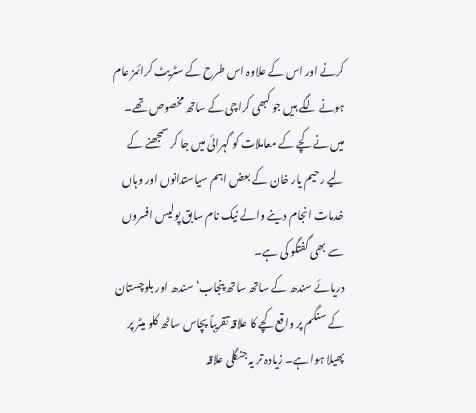کرنے اور اس کے علاوہ اس طرح کے سٹریٹ کرائمز عام ہونے لگے ہیں جو کبھی کراچی کے ساتھ مخصوص تھے۔ میں نے کچے کے معاملات کو گہرائی میں جا کر سمجھنے کے لیے رحیم یار خان کے بعض اہم سیاستدانوں اور وہاں خدمات انجام دینے والے نیک نام سابق پولیس افسروں سے بھی گفتگو کی ہے۔
دریائے سندھ کے ساتھ ساتھ پنجاب‘ سندھ اور بلوچستان کے سنگم پر واقع کچے کا علاقہ تقریباً پچاس ساٹھ کلو میٹر پر پھیلا ہوا ہے۔ زیادہ تر یہ جنگلی علاقہ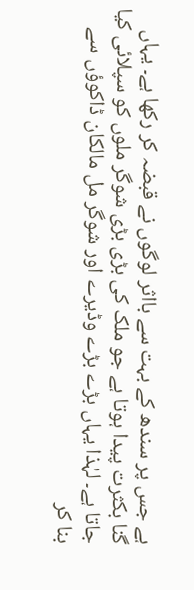ہے جس پر سندھ کے بہت سے بااثر لوگوں نے قبضہ کر رکھا ہے۔ یہاں گنا بکثرت پیدا ہوتا ہے جو ملک کی بڑی بڑی شوگر ملوں کو سپلائی کیا جاتا ہے۔ لہٰذا یہاں بڑے بڑے وڈیرے اور شوگر مل مالکان ڈاکوؤں سے بنا کر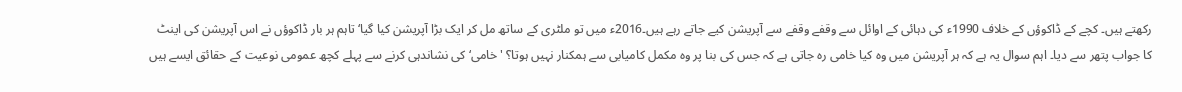رکھتے ہیں۔ کچے کے ڈاکوؤں کے خلاف 1990ء کی دہائی کے اوائل سے وقفے وقفے سے آپریشن کیے جاتے رہے ہیں۔2016ء میں تو ملٹری کے ساتھ مل کر ایک بڑا آپریشن کیا گیا‘ تاہم ہر بار ڈاکوؤں نے اس آپریشن کی اینٹ کا جواب پتھر سے دیا۔ اہم سوال یہ ہے کہ ہر آپریشن میں وہ کیا خامی رہ جاتی ہے کہ جس کی بنا پر وہ مکمل کامیابی سے ہمکنار نہیں ہوتا؟ 'خامی‘ کی نشاندہی کرنے سے پہلے کچھ عمومی نوعیت کے حقائق ایسے ہیں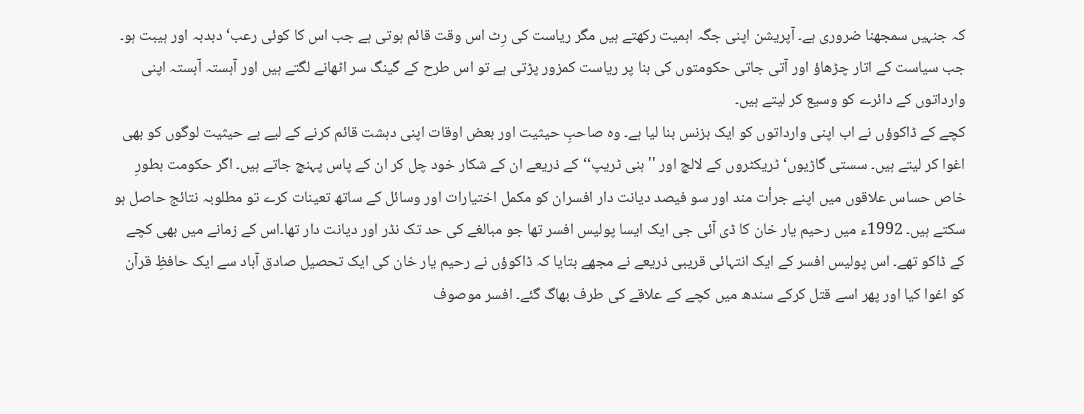کہ جنہیں سمجھنا ضروری ہے۔ آپریشن اپنی جگہ اہمیت رکھتے ہیں مگر ریاست کی رِٹ اس وقت قائم ہوتی ہے جب اس کا کوئی رعب‘ دبدبہ اور ہیبت ہو۔ جب سیاست کے اتار چڑھاؤ اور آتی جاتی حکومتوں کی بنا پر ریاست کمزور پڑتی ہے تو اس طرح کے گینگ سر اٹھانے لگتے ہیں اور آہستہ آہستہ اپنی وارداتوں کے دائرے کو وسیع کر لیتے ہیں۔
کچے کے ڈاکوؤں نے اب اپنی وارداتوں کو ایک بزنس بنا لیا ہے۔ وہ صاحبِ حیثیت اور بعض اوقات اپنی دہشت قائم کرنے کے لیے بے حیثیت لوگوں کو بھی اغوا کر لیتے ہیں۔ سستی گاڑیوں‘ ٹریکٹروں کے لالچ اور ''ہنی ٹریپ‘‘ کے ذریعے ان کے شکار خود چل کر ان کے پاس پہنچ جاتے ہیں۔ اگر حکومت بطورِ خاص حساس علاقوں میں اپنے جرأت مند اور سو فیصد دیانت دار افسران کو مکمل اختیارات اور وسائل کے ساتھ تعینات کرے تو مطلوبہ نتائج حاصل ہو سکتے ہیں۔ 1992ء میں رحیم یار خان کا ڈی آئی جی ایک ایسا پولیس افسر تھا جو مبالغے کی حد تک نڈر اور دیانت دار تھا۔اس کے زمانے میں بھی کچے کے ڈاکو تھے۔ اس پولیس افسر کے ایک انتہائی قریبی ذریعے نے مجھے بتایا کہ ڈاکوؤں نے رحیم یار خان کی ایک تحصیل صادق آباد سے ایک حافظِ قرآن کو اغوا کیا اور پھر اسے قتل کرکے سندھ میں کچے کے علاقے کی طرف بھاگ گئے۔ افسر موصوف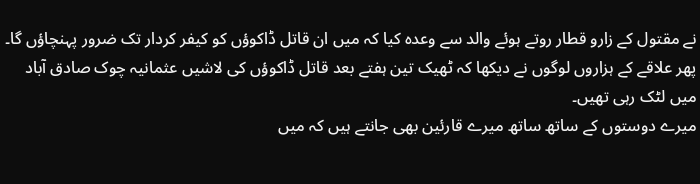نے مقتول کے زارو قطار روتے ہوئے والد سے وعدہ کیا کہ میں ان قاتل ڈاکوؤں کو کیفر کردار تک ضرور پہنچاؤں گا۔ پھر علاقے کے ہزاروں لوگوں نے دیکھا کہ ٹھیک تین ہفتے بعد قاتل ڈاکوؤں کی لاشیں عثمانیہ چوک صادق آباد میں لٹک رہی تھیں۔
میرے دوستوں کے ساتھ ساتھ میرے قارئین بھی جانتے ہیں کہ میں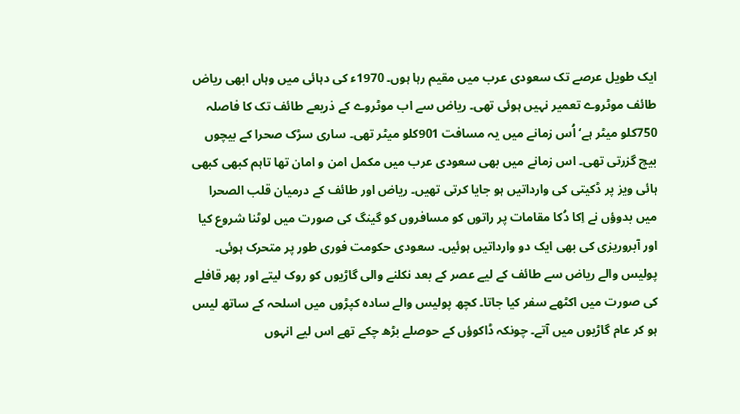ایک طویل عرصے تک سعودی عرب میں مقیم رہا ہوں۔ 1970ء کی دہائی میں وہاں ابھی ریاض طائف موٹروے تعمیر نہیں ہوئی تھی۔ ریاض سے اب موٹروے کے ذریعے طائف تک کا فاصلہ 750کلو میٹر ہے‘ اُس زمانے میں یہ مسافت 901کلو میٹر تھی۔ ساری سڑک صحرا کے بیچوں بیچ گزرتی تھی۔ اس زمانے میں بھی سعودی عرب میں مکمل امن و امان تھا تاہم کبھی کبھی ہائی ویز پر ڈکیتی کی وارداتیں ہو جایا کرتی تھیں۔ ریاض اور طائف کے درمیان قلب الصحرا میں بدوؤں نے اِکا دُکا مقامات پر راتوں کو مسافروں کو گینگ کی صورت میں لوٹنا شروع کیا اور آبروریزی کی بھی ایک دو وارداتیں ہوئیں۔ سعودی حکومت فوری طور پر متحرک ہوئی۔ پولیس والے ریاض سے طائف کے لیے عصر کے بعد نکلنے والی گاڑیوں کو روک لیتے اور پھر قافلے کی صورت میں اکٹھے سفر کیا جاتا۔ کچھ پولیس والے سادہ کپڑوں میں اسلحہ کے ساتھ لیس ہو کر عام گاڑیوں میں آتے۔ چونکہ ڈاکوؤں کے حوصلے بڑھ چکے تھے اس لیے انہوں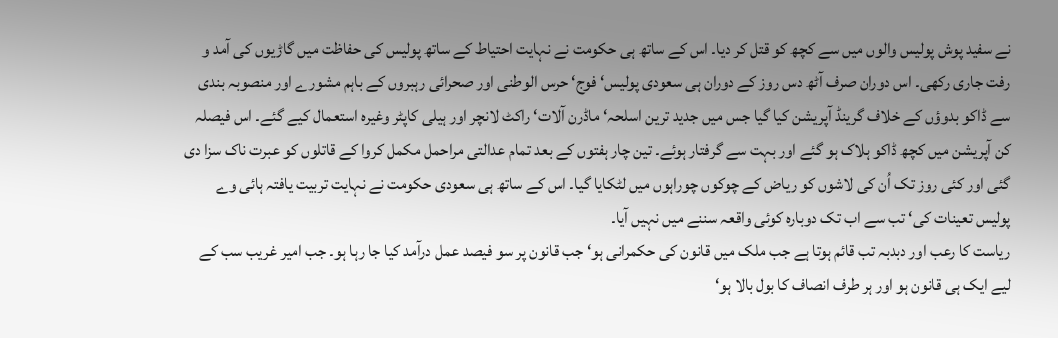نے سفید پوش پولیس والوں میں سے کچھ کو قتل کر دیا۔ اس کے ساتھ ہی حکومت نے نہایت احتیاط کے ساتھ پولیس کی حفاظت میں گاڑیوں کی آمد و رفت جاری رکھی۔ اس دوران صرف آٹھ دس روز کے دوران ہی سعودی پولیس‘ فوج‘ حرس الوطنی اور صحرائی رہبروں کے باہم مشورے اور منصوبہ بندی سے ڈاکو بدوؤں کے خلاف گرینڈ آپریشن کیا گیا جس میں جدید ترین اسلحہ‘ ماڈرن آلات‘ راکٹ لانچر اور ہیلی کاپٹر وغیرہ استعمال کیے گئے۔ اس فیصلہ کن آپریشن میں کچھ ڈاکو ہلاک ہو گئے اور بہت سے گرفتار ہوئے۔ تین چار ہفتوں کے بعد تمام عدالتی مراحمل مکمل کروا کے قاتلوں کو عبرت ناک سزا دی گئی اور کئی روز تک اُن کی لاشوں کو ریاض کے چوکوں چوراہوں میں لٹکایا گیا۔ اس کے ساتھ ہی سعودی حکومت نے نہایت تربیت یافتہ ہائی وے پولیس تعینات کی‘ تب سے اب تک دوبارہ کوئی واقعہ سننے میں نہیں آیا۔
ریاست کا رعب اور دبدبہ تب قائم ہوتا ہے جب ملک میں قانون کی حکمرانی ہو‘ جب قانون پر سو فیصد عمل درآمد کیا جا رہا ہو۔ جب امیر غریب سب کے لیے ایک ہی قانون ہو اور ہر طرف انصاف کا بول بالا ہو‘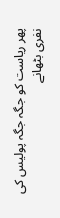پھر ریاست کو جگہ جگہ پولیس کی نفری بٹھانے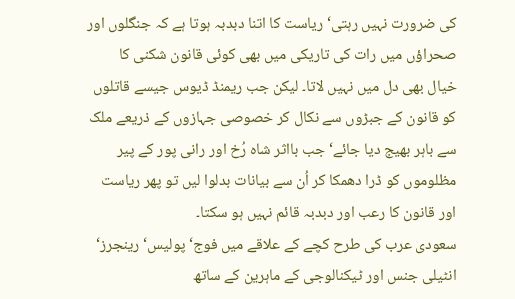کی ضرورت نہیں رہتی‘ ریاست کا اتنا دبدبہ ہوتا ہے کہ جنگلوں اور صحراؤں میں رات کی تاریکی میں بھی کوئی قانون شکنی کا خیال بھی دل میں نہیں لاتا۔ لیکن جب ریمنڈ ڈیوس جیسے قاتلوں کو قانون کے جبڑوں سے نکال کر خصوصی جہازوں کے ذریعے ملک سے باہر بھیج دیا جائے‘ جب بااثر شاہ رُخ اور رانی پور کے پیر مظلوموں کو ڈرا دھمکا کر اُن سے بیانات بدلوا لیں تو پھر ریاست اور قانون کا رعب اور دبدبہ قائم نہیں ہو سکتا۔
سعودی عرب کی طرح کچے کے علاقے میں فوج‘ پولیس‘ رینجرز‘ انٹیلی جنس اور ٹیکنالوجی کے ماہرین کے ساتھ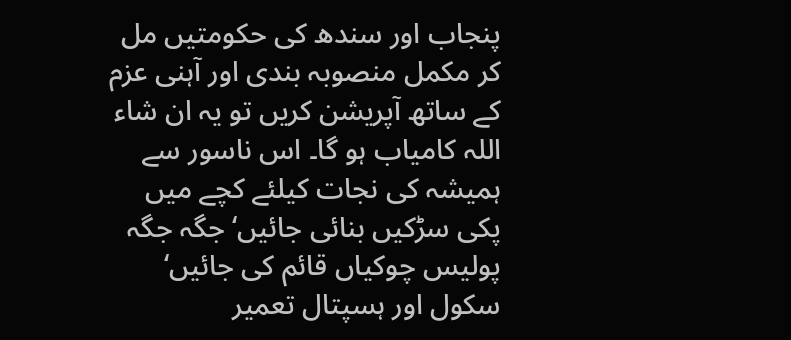پنجاب اور سندھ کی حکومتیں مل کر مکمل منصوبہ بندی اور آہنی عزم کے ساتھ آپریشن کریں تو یہ ان شاء اللہ کامیاب ہو گا۔ اس ناسور سے ہمیشہ کی نجات کیلئے کچے میں پکی سڑکیں بنائی جائیں‘ جگہ جگہ پولیس چوکیاں قائم کی جائیں‘ سکول اور ہسپتال تعمیر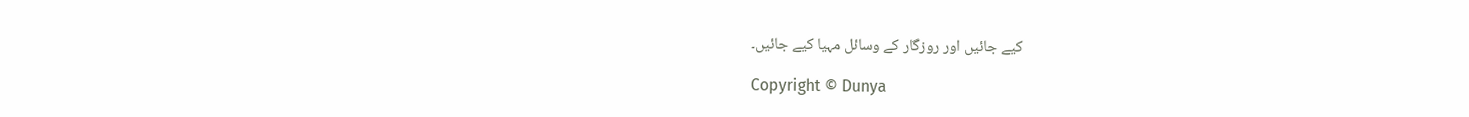کیے جائیں اور روزگار کے وسائل مہیا کیے جائیں۔

Copyright © Dunya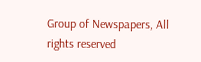Group of Newspapers, All rights reserved